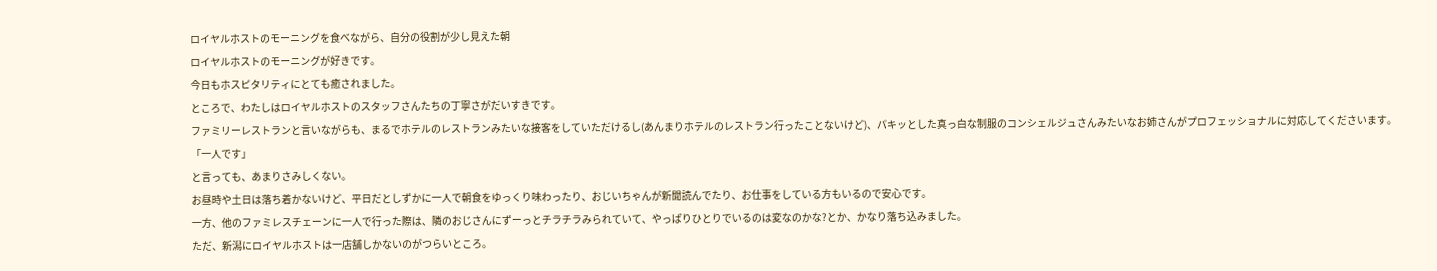ロイヤルホストのモーニングを食べながら、自分の役割が少し見えた朝
ロイヤルホストのモーニングが好きです。
今日もホスピタリティにとても癒されました。
ところで、わたしはロイヤルホストのスタッフさんたちの丁寧さがだいすきです。
ファミリーレストランと言いながらも、まるでホテルのレストランみたいな接客をしていただけるし(あんまりホテルのレストラン行ったことないけど)、パキッとした真っ白な制服のコンシェルジュさんみたいなお姉さんがプロフェッショナルに対応してくださいます。
「一人です」
と言っても、あまりさみしくない。
お昼時や土日は落ち着かないけど、平日だとしずかに一人で朝食をゆっくり味わったり、おじいちゃんが新聞読んでたり、お仕事をしている方もいるので安心です。
一方、他のファミレスチェーンに一人で行った際は、隣のおじさんにずーっとチラチラみられていて、やっぱりひとりでいるのは変なのかな?とか、かなり落ち込みました。
ただ、新潟にロイヤルホストは一店舗しかないのがつらいところ。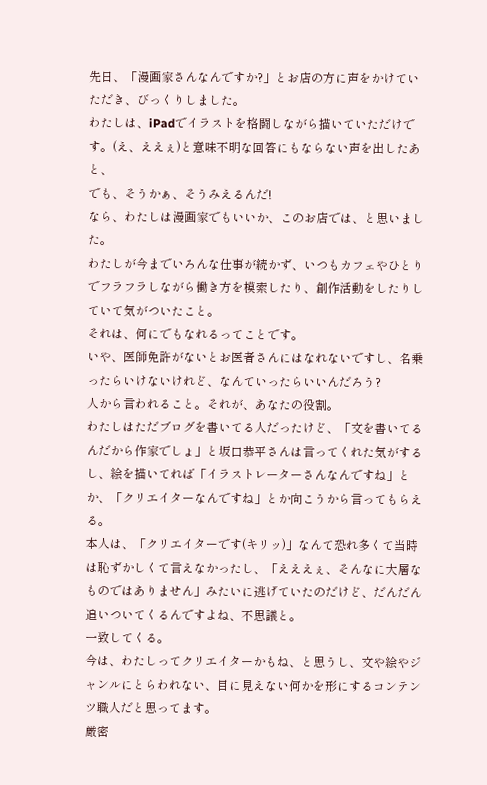先日、「漫画家さんなんですか?」とお店の方に声をかけていただき、びっくりしました。
わたしは、iPadでイラストを格闘しながら描いていただけです。(え、ええぇ)と意味不明な回答にもならない声を出したあと、
でも、そうかぁ、そうみえるんだ!
なら、わたしは漫画家でもいいか、このお店では、と思いました。
わたしが今までいろんな仕事が続かず、いつもカフェやひとりでフラフラしながら働き方を模索したり、創作活動をしたりしていて気がついたこと。
それは、何にでもなれるってことです。
いや、医師免許がないとお医者さんにはなれないですし、名乗ったらいけないけれど、なんていったらいいんだろう?
人から言われること。それが、あなたの役割。
わたしはただブログを書いてる人だったけど、「文を書いてるんだから作家でしょ」と坂口恭平さんは言ってくれた気がするし、絵を描いてれば「イラストレーターさんなんですね」とか、「クリエイターなんですね」とか向こうから言ってもらえる。
本人は、「クリエイターです(キリッ)」なんて恐れ多くて当時は恥ずかしくて言えなかったし、「えええぇ、そんなに大層なものではありません」みたいに逃げていたのだけど、だんだん追いついてくるんですよね、不思議と。
一致してくる。
今は、わたしってクリエイターかもね、と思うし、文や絵やジャンルにとらわれない、目に見えない何かを形にするコンテンツ職人だと思ってます。
厳密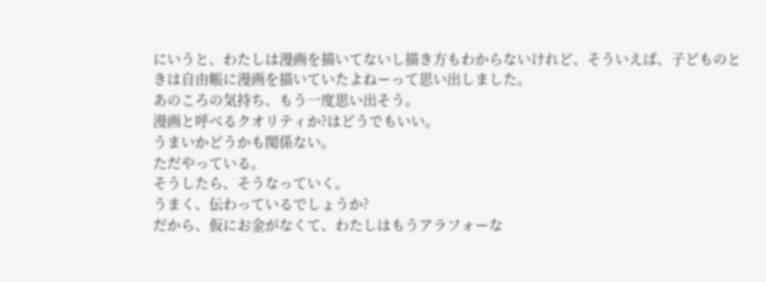にいうと、わたしは漫画を描いてないし描き方もわからないけれど、そういえば、子どものときは自由帳に漫画を描いていたよねーって思い出しました。
あのころの気持ち、もう一度思い出そう。
漫画と呼べるクオリティか?はどうでもいい。
うまいかどうかも関係ない。
ただやっている。
そうしたら、そうなっていく。
うまく、伝わっているでしょうか?
だから、仮にお金がなくて、わたしはもうアラフォーな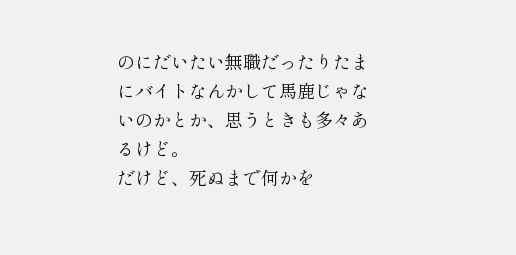のにだいたい無職だったりたまにバイトなんかして馬鹿じゃないのかとか、思うときも多々あるけど。
だけど、死ぬまで何かを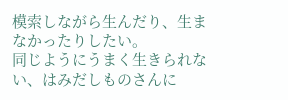模索しながら生んだり、生まなかったりしたい。
同じようにうまく生きられない、はみだしものさんに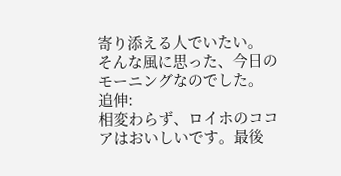寄り添える人でいたい。
そんな風に思った、今日のモーニングなのでした。
追伸:
相変わらず、ロイホのココアはおいしいです。最後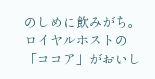のしめに飲みがち。
ロイヤルホストの「ココア」がおいし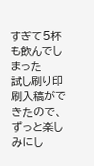すぎて5杯も飲んでしまった
試し刷り印刷入稿ができたので、ずっと楽しみにし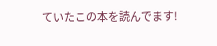ていたこの本を読んでます!